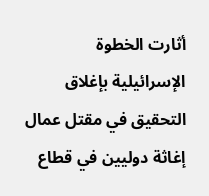أثارت الخطوة الإسرائيلية بإغلاق التحقيق في مقتل عمال إغاثة دوليين في قطاع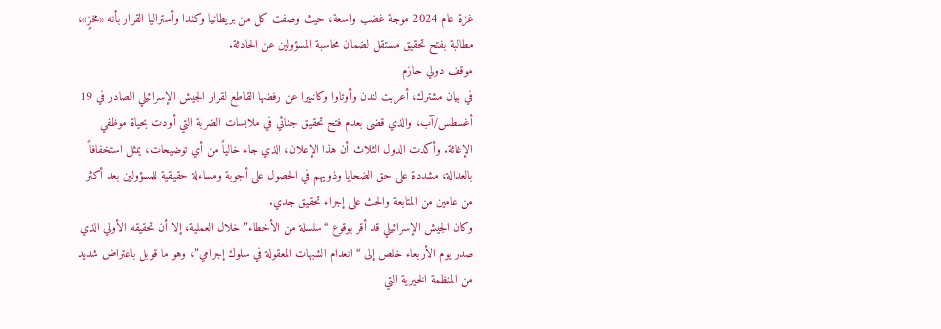غزة عام 2024 موجة غضب واسعة، حيث وصفت كل من بريطانيا وكندا وأستراليا القرار بأنه «مخزٍ»، مطالبة بفتح تحقيق مستقل لضمان محاسبة المسؤولين عن الحادثة.
موقف دولي حازم
في بيان مشترك، أعربت لندن وأوتاوا وكانبيرا عن رفضها القاطع لقرار الجيش الإسرائيلي الصادر في 19 أغسطس/آب، والذي قضى بعدم فتح تحقيق جنائي في ملابسات الضربة التي أودت بحياة موظفي الإغاثة. وأكدت الدول الثلاث أن هذا الإعلان، الذي جاء خالياً من أي توضيحات، يمثل استخفافاً بالعدالة، مشددة على حق الضحايا وذويهم في الحصول على أجوبة ومساءلة حقيقية للمسؤولين بعد أكثر من عامين من المتابعة والحث على إجراء تحقيق جدي.
وكان الجيش الإسرائيلي قد أقر بوقوع “سلسلة من الأخطاء” خلال العملية، إلا أن تحقيقه الأولي الذي صدر يوم الأربعاء خلص إلى “انعدام الشبهات المعقولة في سلوك إجرامي”، وهو ما قوبل باعتراض شديد من المنظمة الخيرية التي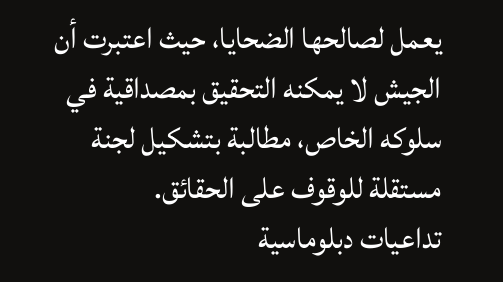يعمل لصالحها الضحايا، حيث اعتبرت أن الجيش لا يمكنه التحقيق بمصداقية في سلوكه الخاص، مطالبة بتشكيل لجنة مستقلة للوقوف على الحقائق.
تداعيات دبلوماسية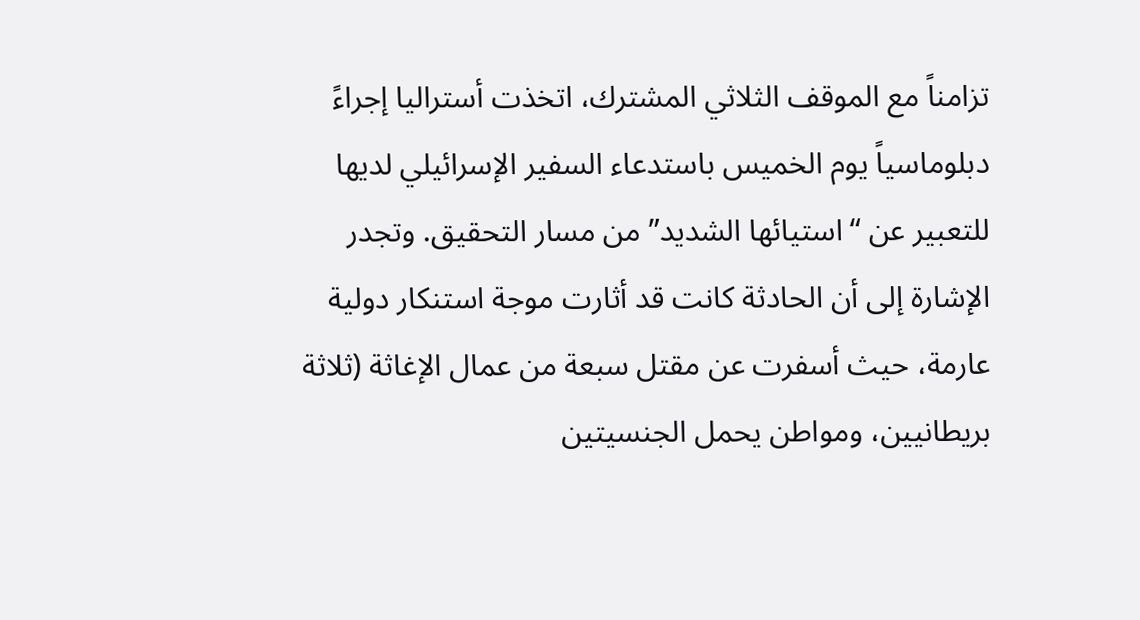تزامناً مع الموقف الثلاثي المشترك، اتخذت أستراليا إجراءً دبلوماسياً يوم الخميس باستدعاء السفير الإسرائيلي لديها للتعبير عن “استيائها الشديد” من مسار التحقيق. وتجدر الإشارة إلى أن الحادثة كانت قد أثارت موجة استنكار دولية عارمة، حيث أسفرت عن مقتل سبعة من عمال الإغاثة (ثلاثة بريطانيين، ومواطن يحمل الجنسيتين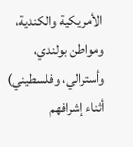الأمريكية والكندية، ومواطن بولندي، وأسترالي، وفلسطيني) أثناء إشرافهم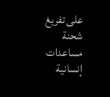على تفريغ شحنة مساعدات إنسانية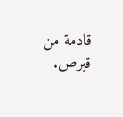قادمة من قبرص.